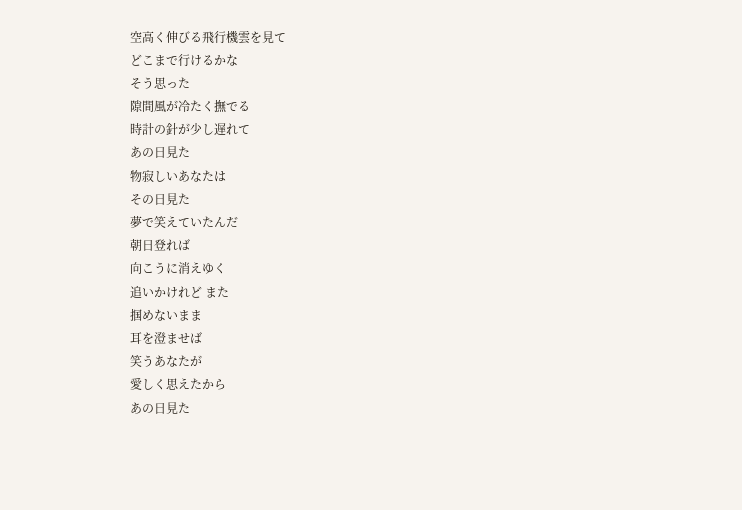空高く伸びる飛行機雲を見て
どこまで行けるかな
そう思った
隙間風が冷たく撫でる
時計の針が少し遅れて
あの日見た
物寂しいあなたは
その日見た
夢で笑えていたんだ
朝日登れば
向こうに消えゆく
追いかけれど また
掴めないまま
耳を澄ませば
笑うあなたが
愛しく思えたから
あの日見た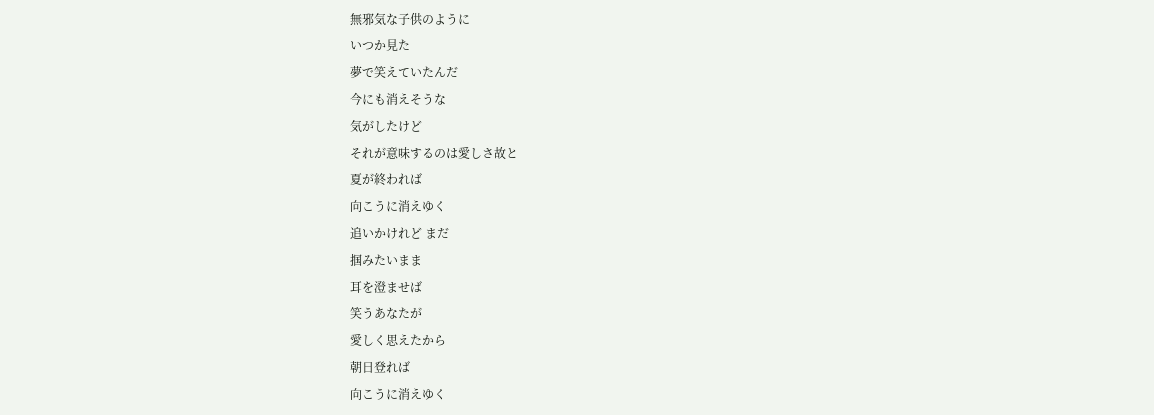無邪気な子供のように
いつか見た
夢で笑えていたんだ
今にも消えそうな
気がしたけど
それが意味するのは愛しさ故と
夏が終われば
向こうに消えゆく
追いかけれど まだ
掴みたいまま
耳を澄ませば
笑うあなたが
愛しく思えたから
朝日登れば
向こうに消えゆく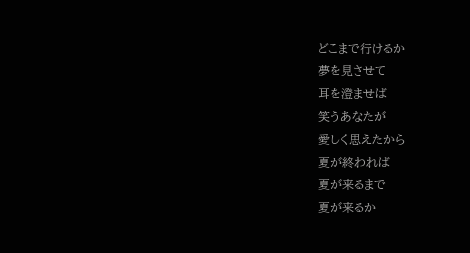どこまで行けるか
夢を見させて
耳を澄ませば
笑うあなたが
愛しく思えたから
夏が終われば
夏が来るまで
夏が来るか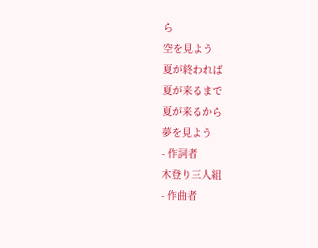ら
空を見よう
夏が終われば
夏が来るまで
夏が来るから
夢を見よう
- 作詞者
木登り三人組
- 作曲者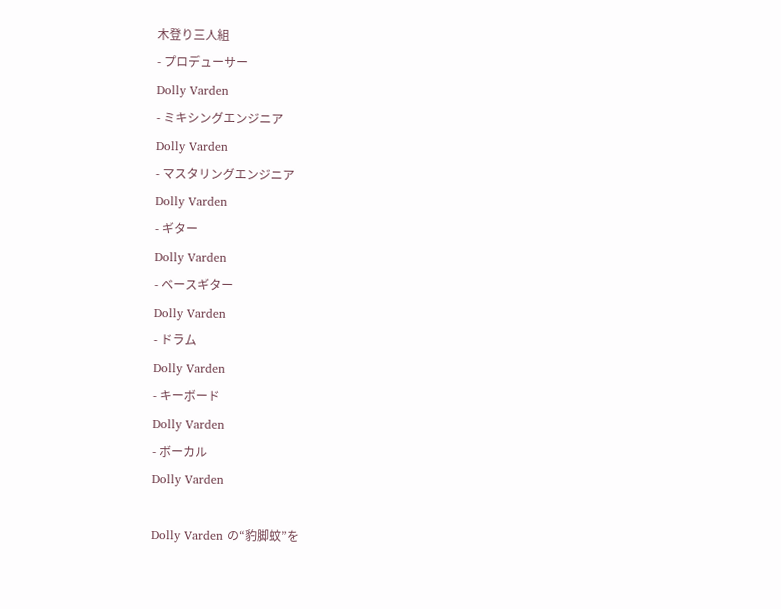木登り三人組
- プロデューサー
Dolly Varden
- ミキシングエンジニア
Dolly Varden
- マスタリングエンジニア
Dolly Varden
- ギター
Dolly Varden
- ベースギター
Dolly Varden
- ドラム
Dolly Varden
- キーボード
Dolly Varden
- ボーカル
Dolly Varden

Dolly Varden の“豹脚蚊”を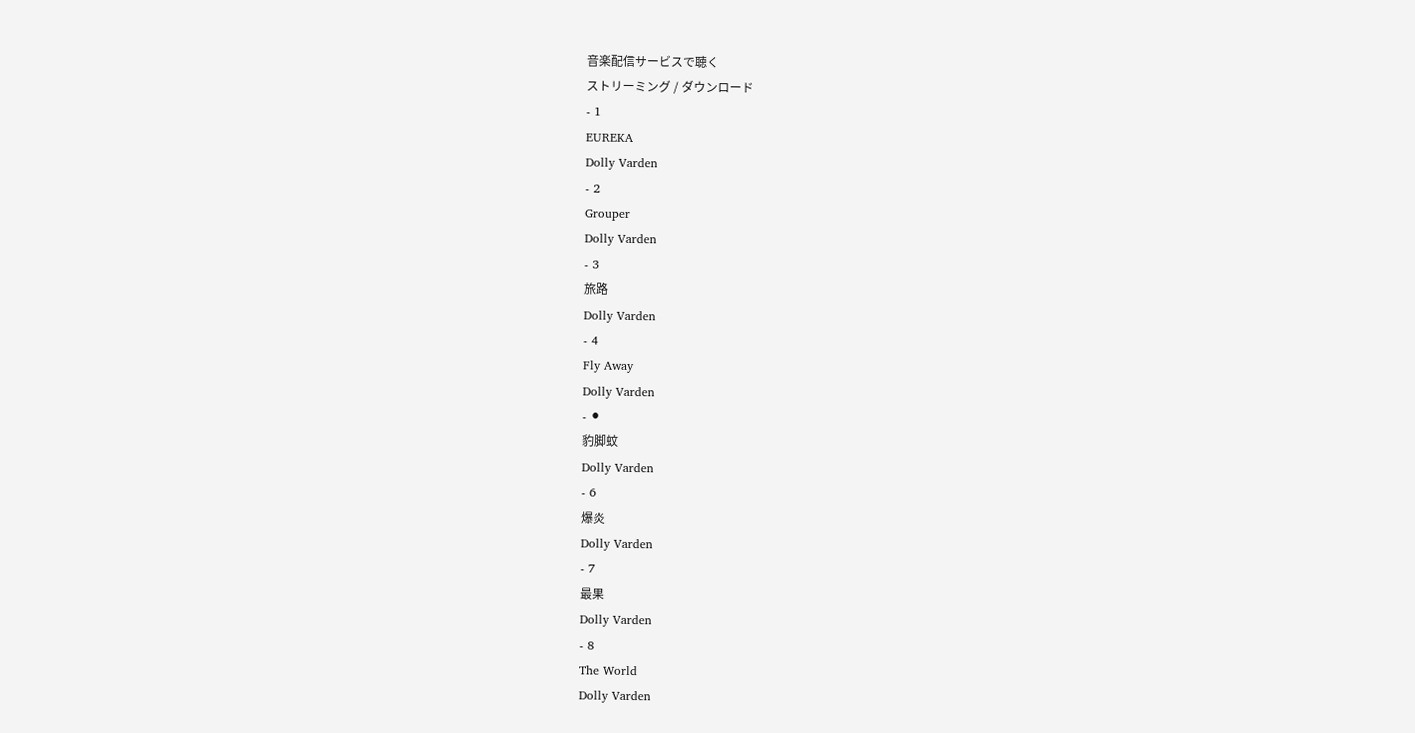音楽配信サービスで聴く
ストリーミング / ダウンロード
- 1
EUREKA
Dolly Varden
- 2
Grouper
Dolly Varden
- 3
旅路
Dolly Varden
- 4
Fly Away
Dolly Varden
- ⚫
豹脚蚊
Dolly Varden
- 6
爆炎
Dolly Varden
- 7
最果
Dolly Varden
- 8
The World
Dolly Varden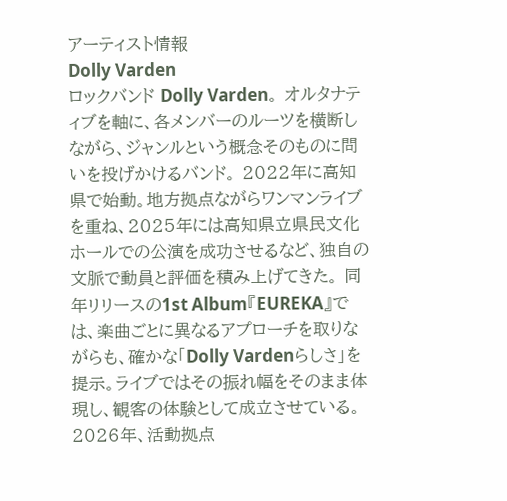アーティスト情報
Dolly Varden
ロックバンド Dolly Varden。 オルタナティブを軸に、各メンバーのルーツを横断しながら、ジャンルという概念そのものに問いを投げかけるバンド。 2022年に高知県で始動。地方拠点ながらワンマンライブを重ね、2025年には高知県立県民文化ホールでの公演を成功させるなど、独自の文脈で動員と評価を積み上げてきた。 同年リリースの1st Album『EUREKA』では、楽曲ごとに異なるアプローチを取りながらも、確かな「Dolly Vardenらしさ」を提示。ライブではその振れ幅をそのまま体現し、観客の体験として成立させている。 2026年、活動拠点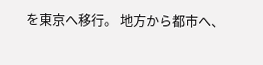を東京へ移行。 地方から都市へ、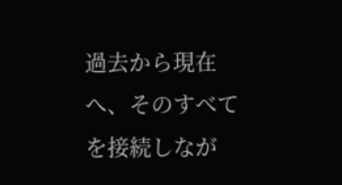過去から現在へ、そのすべてを接続しなが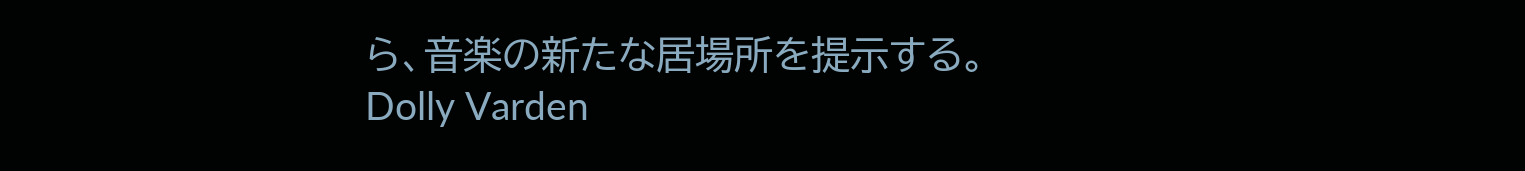ら、音楽の新たな居場所を提示する。
Dolly Varden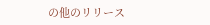の他のリリース